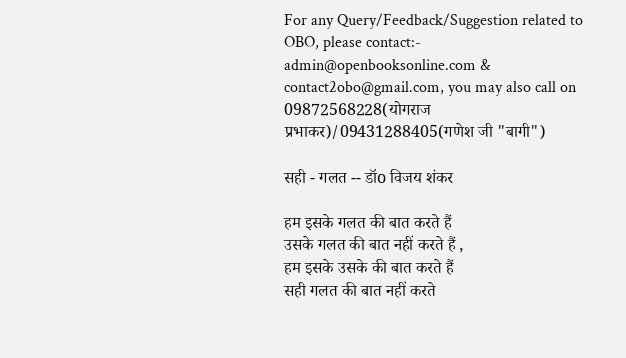For any Query/Feedback/Suggestion related to OBO, please contact:- admin@openbooksonline.com & contact2obo@gmail.com, you may also call on 09872568228(योगराज प्रभाकर)/09431288405(गणेश जी "बागी")

सही - गलत -- डॉo विजय शंकर

हम इसके गलत की बात करते हैं
उसके गलत की बात नहीं करते हैं ,
हम इसके उसके की बात करते हैं
सही गलत की बात नहीं करते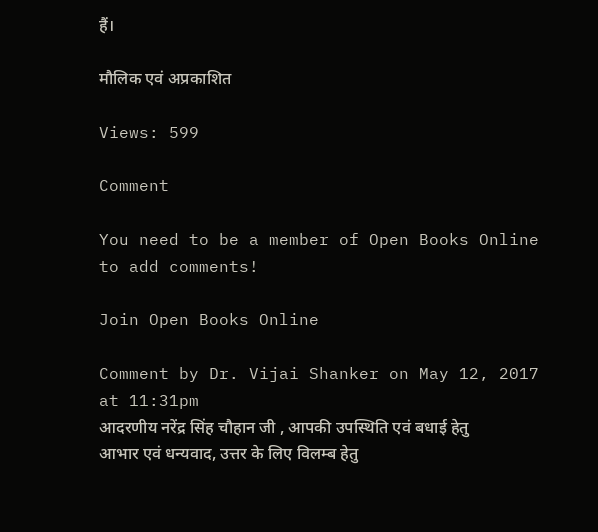हैं।

मौलिक एवं अप्रकाशित

Views: 599

Comment

You need to be a member of Open Books Online to add comments!

Join Open Books Online

Comment by Dr. Vijai Shanker on May 12, 2017 at 11:31pm
आदरणीय नरेंद्र सिंह चौहान जी , आपकी उपस्थिति एवं बधाई हेतु आभार एवं धन्यवाद, उत्तर के लिए विलम्ब हेतु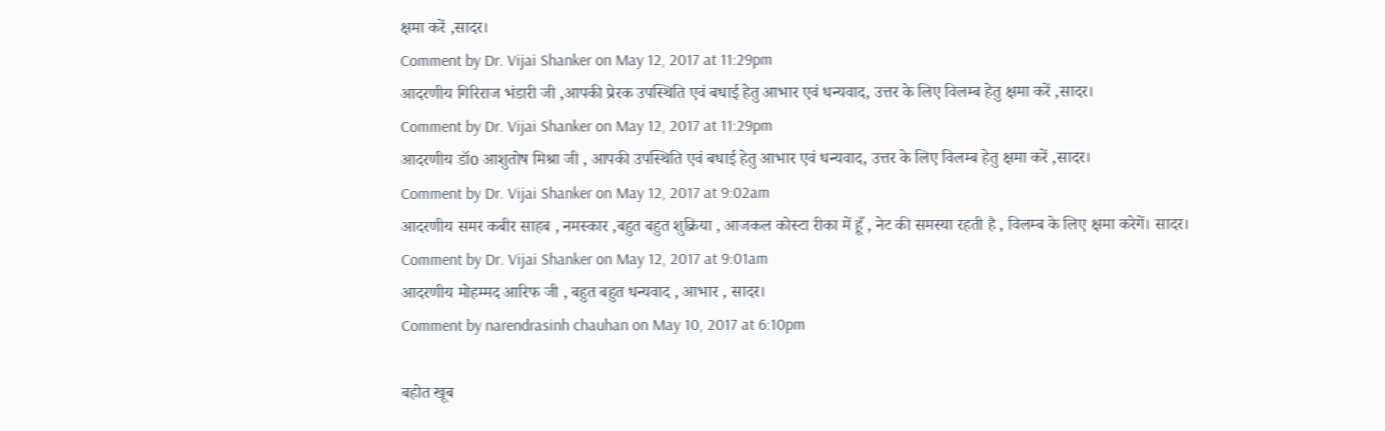क्षमा करें ,सादर।
Comment by Dr. Vijai Shanker on May 12, 2017 at 11:29pm
आदरणीय गिरिराज भंडारी जी ,आपकी प्रेरक उपस्थिति एवं बधाई हेतु आभार एवं धन्यवाद, उत्तर के लिए विलम्ब हेतु क्षमा करें ,सादर।
Comment by Dr. Vijai Shanker on May 12, 2017 at 11:29pm
आदरणीय डॉo आशुतोष मिश्रा जी , आपकी उपस्थिति एवं बधाई हेतु आभार एवं धन्यवाद, उत्तर के लिए विलम्ब हेतु क्षमा करें ,सादर।
Comment by Dr. Vijai Shanker on May 12, 2017 at 9:02am
आदरणीय समर कबीर साहब , नमस्कार ,बहुत बहुत शुक्रिया , आजकल कोस्टा रीका में हूँ , नेट की समस्या रहती है , विलम्ब के लिए क्षमा करेगें। सादर।
Comment by Dr. Vijai Shanker on May 12, 2017 at 9:01am
आदरणीय मोहम्मद आरिफ जी , बहुत बहुत धन्यवाद , आभार , सादर।
Comment by narendrasinh chauhan on May 10, 2017 at 6:10pm

बहोत खूब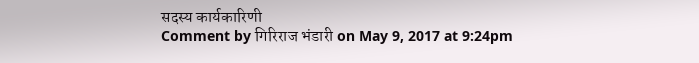सदस्य कार्यकारिणी
Comment by गिरिराज भंडारी on May 9, 2017 at 9:24pm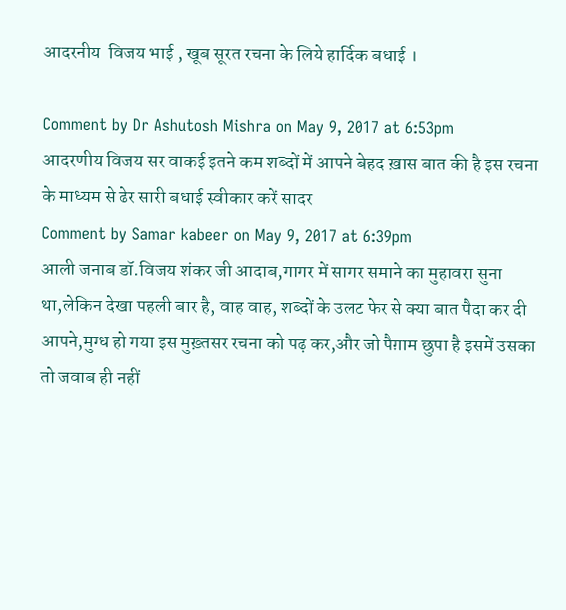आदरनीय  विजय भाई , खूब सूरत रचना के लिये हार्दिक बधाई ।

Comment by Dr Ashutosh Mishra on May 9, 2017 at 6:53pm
आदरणीय विजय सर वाकई इतने कम शब्दों में आपने बेहद ख़ास बात की है इस रचना के माध्यम से ढेर सारी बधाई स्वीकार करें सादर
Comment by Samar kabeer on May 9, 2017 at 6:39pm
आली जनाब डॉ.विजय शंकर जी आदाब,गागर में सागर समाने का मुहावरा सुना था,लेकिन देखा पहली बार है, वाह वाह, शब्दों के उलट फेर से क्या बात पैदा कर दी आपने,मुग्ध हो गया इस मुख़्तसर रचना को पढ़ कर,और जो पैग़ाम छुपा है इसमें उसका तो जवाब ही नहीं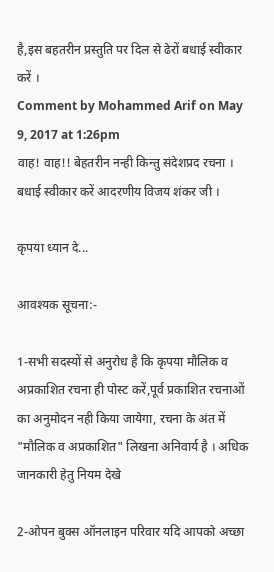है,इस बहतरीन प्रस्तुति पर दिल से ढेरों बधाई स्वीकार करें ।
Comment by Mohammed Arif on May 9, 2017 at 1:26pm
वाह! वाह!! बेहतरीन नन्ही किन्तु संदेशप्रद रचना । बधाई स्वीकार करें आदरणीय विजय शंकर जी ।

कृपया ध्यान दे...

आवश्यक सूचना:-

1-सभी सदस्यों से अनुरोध है कि कृपया मौलिक व अप्रकाशित रचना ही पोस्ट करें,पूर्व प्रकाशित रचनाओं का अनुमोदन नही किया जायेगा, रचना के अंत में "मौलिक व अप्रकाशित" लिखना अनिवार्य है । अधिक जानकारी हेतु नियम देखे

2-ओपन बुक्स ऑनलाइन परिवार यदि आपको अच्छा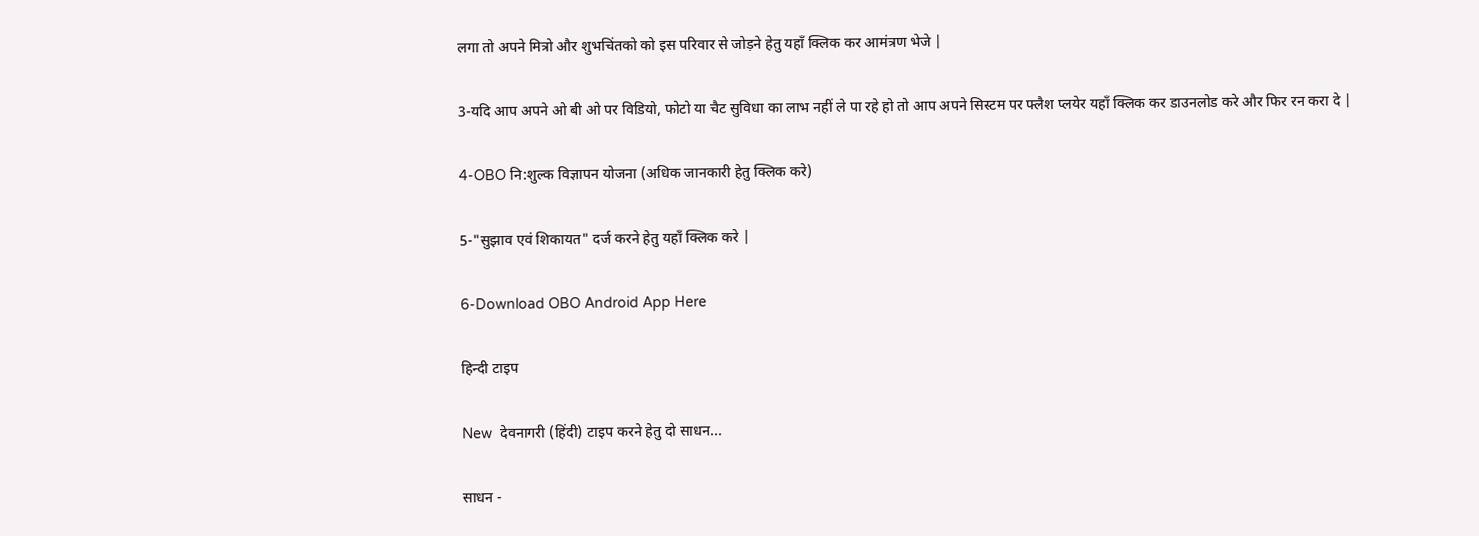लगा तो अपने मित्रो और शुभचिंतको को इस परिवार से जोड़ने हेतु यहाँ क्लिक कर आमंत्रण भेजे |

3-यदि आप अपने ओ बी ओ पर विडियो, फोटो या चैट सुविधा का लाभ नहीं ले पा रहे हो तो आप अपने सिस्टम पर फ्लैश प्लयेर यहाँ क्लिक कर डाउनलोड करे और फिर रन करा दे |

4-OBO नि:शुल्क विज्ञापन योजना (अधिक जानकारी हेतु क्लिक करे)

5-"सुझाव एवं शिकायत" दर्ज करने हेतु यहाँ क्लिक करे |

6-Download OBO Android App Here

हिन्दी टाइप

New  देवनागरी (हिंदी) टाइप करने हेतु दो साधन...

साधन -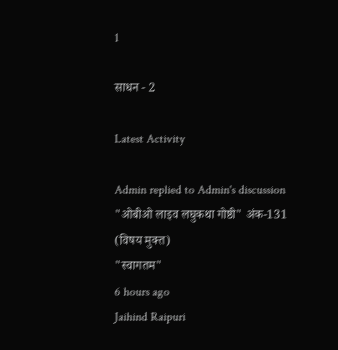1

साधन - 2

Latest Activity

Admin replied to Admin's discussion "ओबीओ लाइव लघुकथा गोष्ठी" अंक-131 (विषय मुक्त)
"स्वागतम"
6 hours ago
Jaihind Raipuri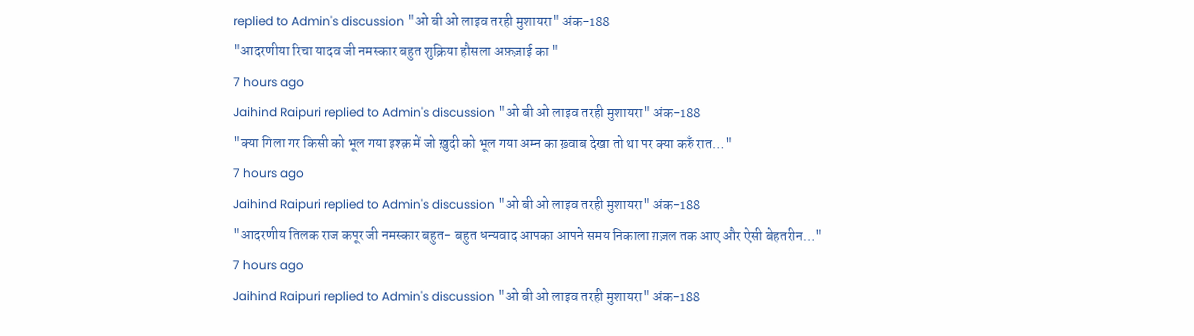replied to Admin's discussion "ओ बी ओ लाइव तरही मुशायरा" अंक-188
"आदरणीया रिचा यादव जी नमस्कार बहुत शुक्रिया हौसला अफ़ज़ाई का "
7 hours ago
Jaihind Raipuri replied to Admin's discussion "ओ बी ओ लाइव तरही मुशायरा" अंक-188
"क्या गिला गर किसी को भूल गया इश्क़ में जो ख़ुदी को भूल गया अम्न का ख़्वाब देखा तो था पर क्या करुँ रात…"
7 hours ago
Jaihind Raipuri replied to Admin's discussion "ओ बी ओ लाइव तरही मुशायरा" अंक-188
"आदरणीय तिलक राज कपूर जी नमस्कार बहुत- बहुत धन्यवाद आपका आपने समय निकाला ग़ज़ल तक आए और ऐसी बेहतरीन…"
7 hours ago
Jaihind Raipuri replied to Admin's discussion "ओ बी ओ लाइव तरही मुशायरा" अंक-188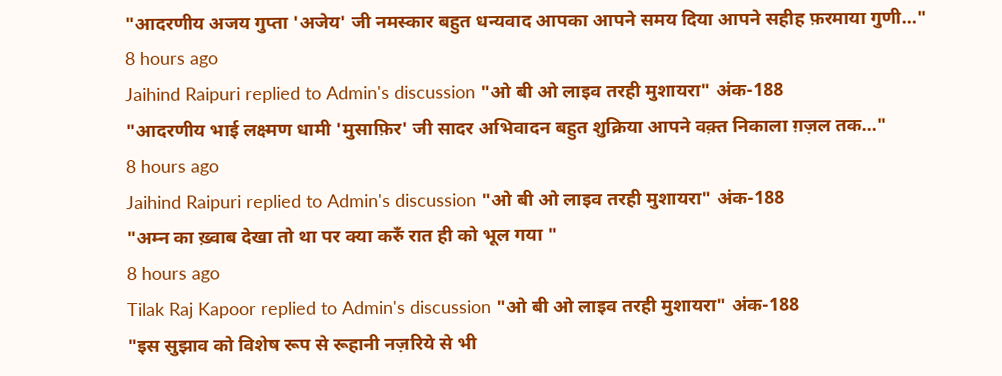"आदरणीय अजय गुप्ता 'अजेय' जी नमस्कार बहुत धन्यवाद आपका आपने समय दिया आपने सहीह फ़रमाया गुणी…"
8 hours ago
Jaihind Raipuri replied to Admin's discussion "ओ बी ओ लाइव तरही मुशायरा" अंक-188
"आदरणीय भाई लक्ष्मण धामी 'मुसाफ़िर' जी सादर अभिवादन बहुत शुक्रिया आपने वक़्त निकाला ग़ज़ल तक…"
8 hours ago
Jaihind Raipuri replied to Admin's discussion "ओ बी ओ लाइव तरही मुशायरा" अंक-188
"अम्न का ख़्वाब देखा तो था पर क्या करुँ रात ही को भूल गया "
8 hours ago
Tilak Raj Kapoor replied to Admin's discussion "ओ बी ओ लाइव तरही मुशायरा" अंक-188
"इस सुझाव को विशेष रूप से रूहानी नज़रिये से भी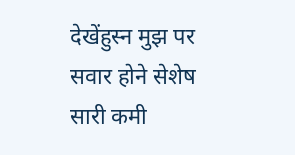देखेंहुस्न मुझ पर सवार होने सेशेष सारी कमी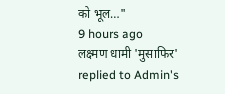को भूल…"
9 hours ago
लक्ष्मण धामी 'मुसाफिर' replied to Admin's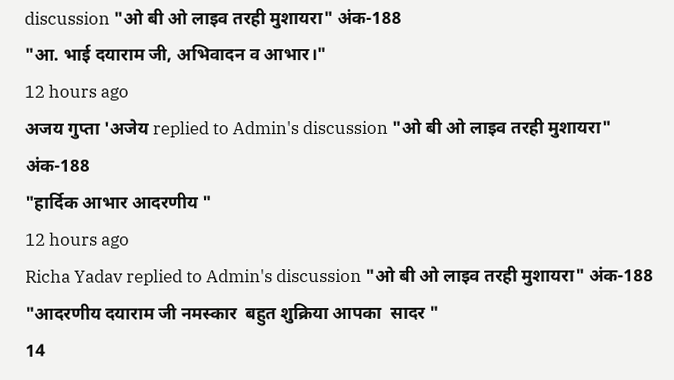discussion "ओ बी ओ लाइव तरही मुशायरा" अंक-188
"आ. भाई दयाराम जी, अभिवादन व आभार।"
12 hours ago
अजय गुप्ता 'अजेय replied to Admin's discussion "ओ बी ओ लाइव तरही मुशायरा" अंक-188
"हार्दिक आभार आदरणीय "
12 hours ago
Richa Yadav replied to Admin's discussion "ओ बी ओ लाइव तरही मुशायरा" अंक-188
"आदरणीय दयाराम जी नमस्कार  बहुत शुक्रिया आपका  सादर "
14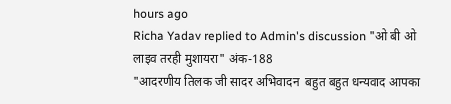hours ago
Richa Yadav replied to Admin's discussion "ओ बी ओ लाइव तरही मुशायरा" अंक-188
"आदरणीय तिलक जी सादर अभिवादन  बहुत बहुत धन्यवाद आपका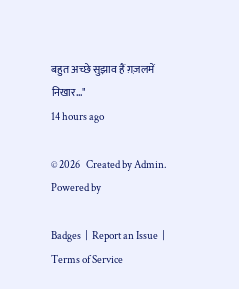बहुत अच्छे सुझाव हैं ग़ज़लमें निखार…"
14 hours ago

© 2026   Created by Admin.   Powered by

Badges  |  Report an Issue  |  Terms of Service